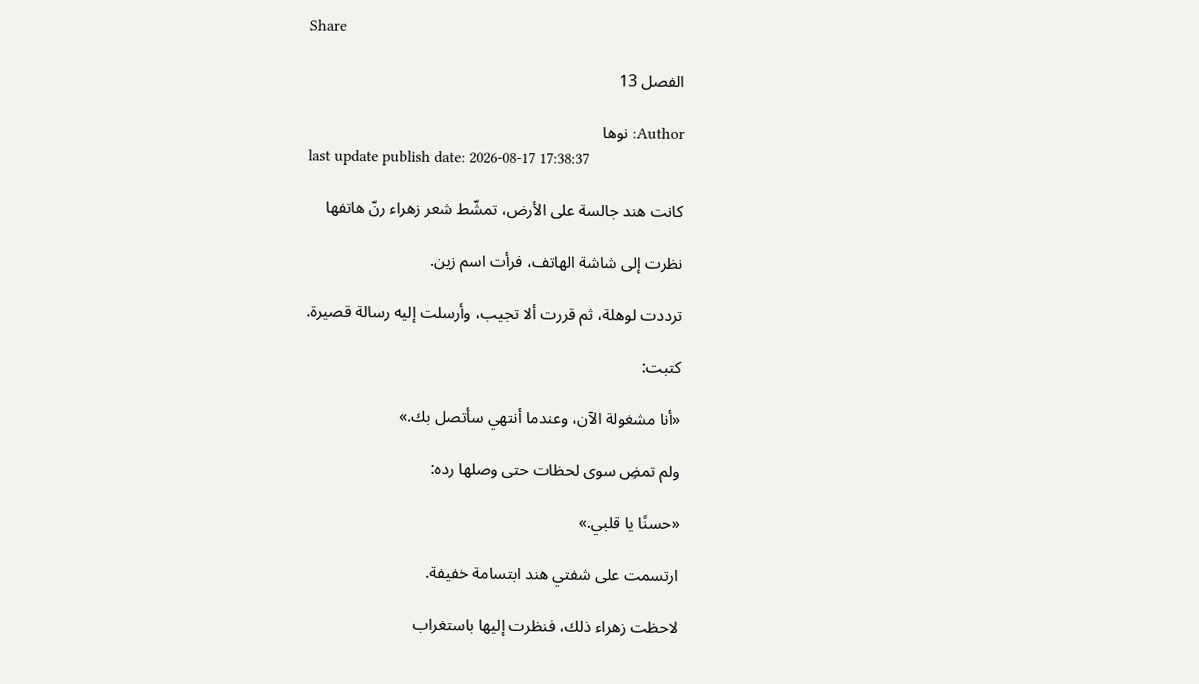Share

الفصل 13

Author: نوها
last update publish date: 2026-08-17 17:38:37

كانت هند جالسة على الأرض، تمشّط شعر زهراء رنّ هاتفها

نظرت إلى شاشة الهاتف، فرأت اسم زين.

ترددت لوهلة، ثم قررت ألا تجيب، وأرسلت إليه رسالة قصيرة.

كتبت:

«أنا مشغولة الآن، وعندما أنتهي سأتصل بك.»

ولم تمضِ سوى لحظات حتى وصلها رده:

«حسنًا يا قلبي.»

ارتسمت على شفتي هند ابتسامة خفيفة.

لاحظت زهراء ذلك، فنظرت إليها باستغراب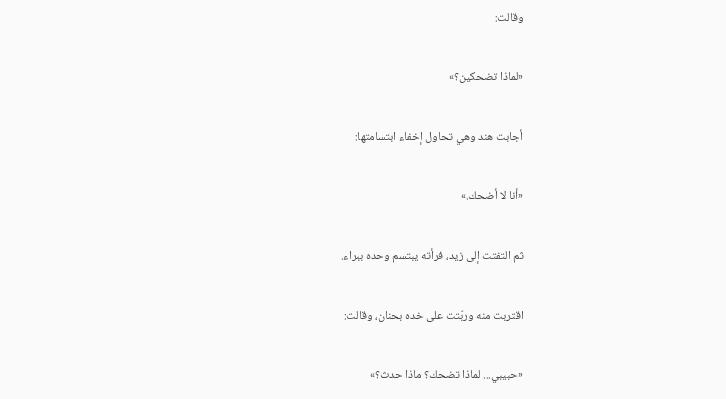وقالت:

«لماذا تضحكين؟»

أجابت هند وهي تحاول إخفاء ابتسامتها:

«أنا لا أضحك.»

ثم التفتت إلى زيد، فرأته يبتسم وحده ببراء.

اقتربت منه وربّتت على خده بحنان، وقالت:

«حبيبي... لماذا تضحك؟ ماذا حدث؟»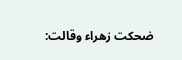ضحكت زهراء وقالت: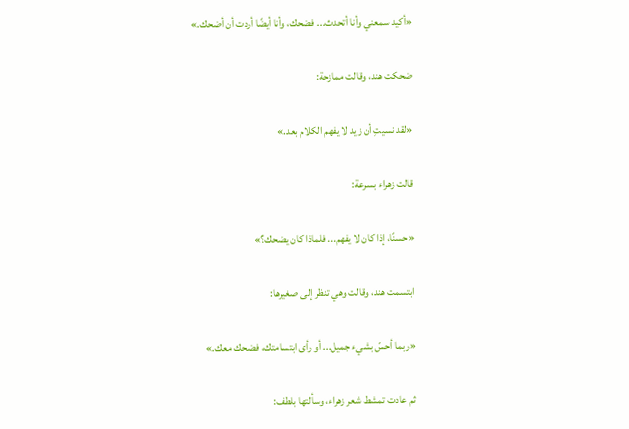«أكيد سمعني وأنا أتحدث... فضحك، وأنا أيضًا أردت أن أضحك.»

ضحكت هند، وقالت ممازحة:

«لقد نسيتِ أن زيد لا يفهم الكلام بعد.»

قالت زهراء بسرعة:

«حسنًا، إذا كان لا يفهم... فلماذا كان يضحك؟»

ابتسمت هند، وقالت وهي تنظر إلى صغيرها:

«ربما أحسّ بشيء جميل... أو رأى ابتسامتك، فضحك معك.»

ثم عادت تمشط شعر زهراء، وسألتها بلطف: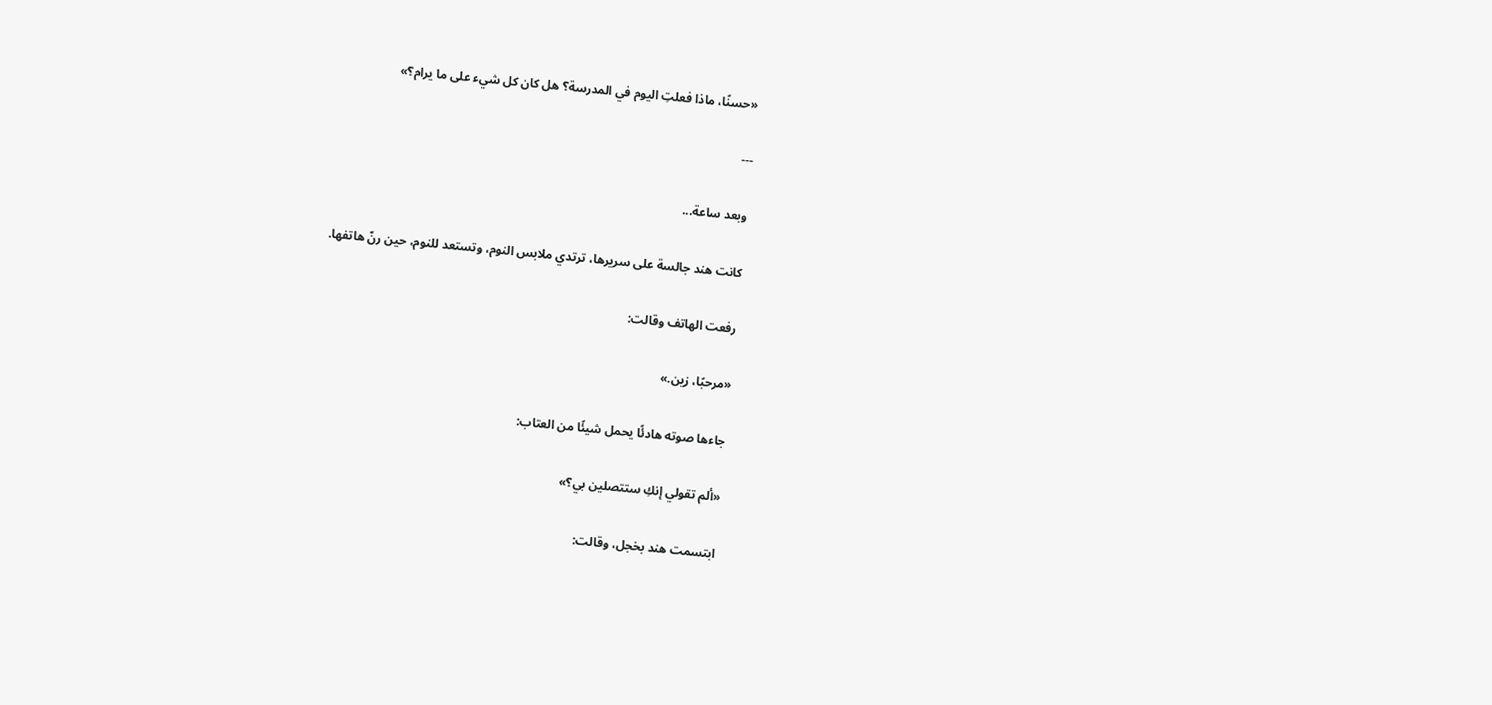«حسنًا، ماذا فعلتِ اليوم في المدرسة؟ هل كان كل شيء على ما يرام؟»

---

وبعد ساعة...

كانت هند جالسة على سريرها، ترتدي ملابس النوم، وتستعد للنوم، حين رنّ هاتفها.

رفعت الهاتف وقالت:

«مرحبًا، زين.»

جاءها صوته هادئًا يحمل شيئًا من العتاب:

«ألم تقولي إنكِ ستتصلين بي؟»

ابتسمت هند بخجل، وقالت: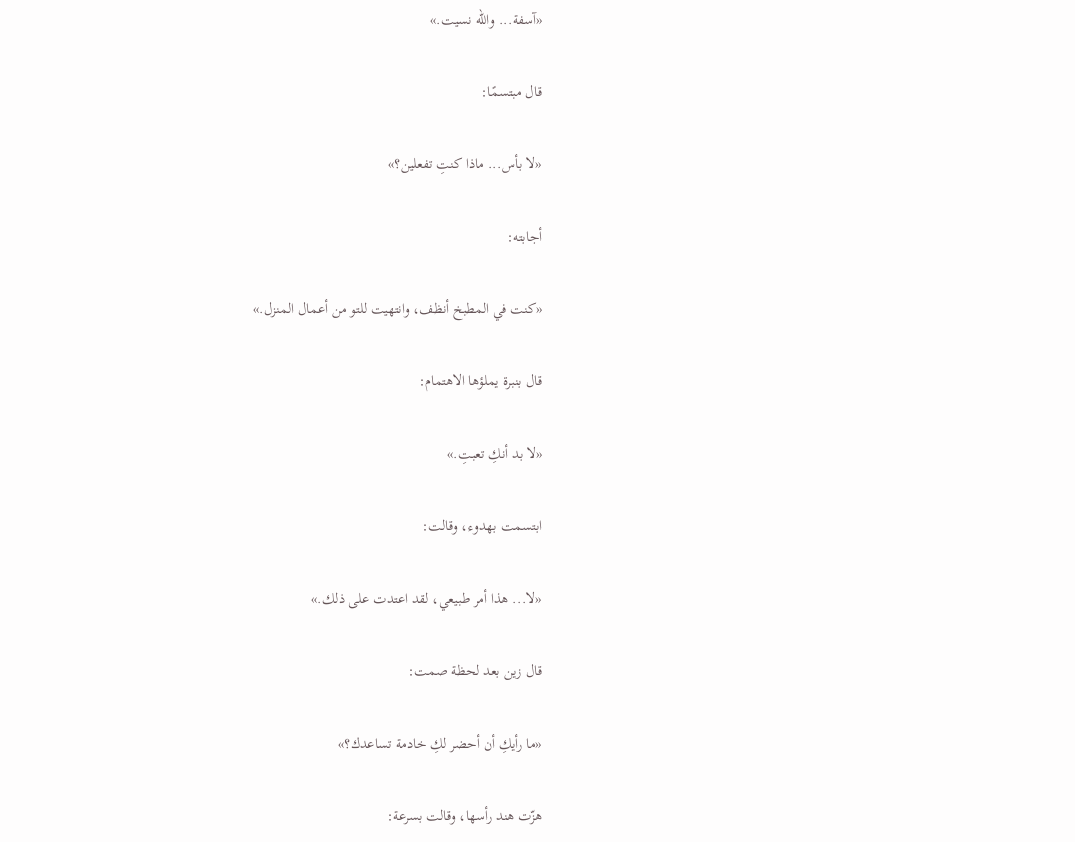«آسفة... والله نسيت.»

قال مبتسمًا:

«لا بأس... ماذا كنتِ تفعلين؟»

أجابته:

«كنت في المطبخ أنظف، وانتهيت للتو من أعمال المنزل.»

قال بنبرة يملؤها الاهتمام:

«لا بد أنكِ تعبتِ.»

ابتسمت بهدوء، وقالت:

«لا... هذا أمر طبيعي، لقد اعتدت على ذلك.»

قال زين بعد لحظة صمت:

«ما رأيكِ أن أحضر لكِ خادمة تساعدك؟»

هزّت هند رأسها، وقالت بسرعة: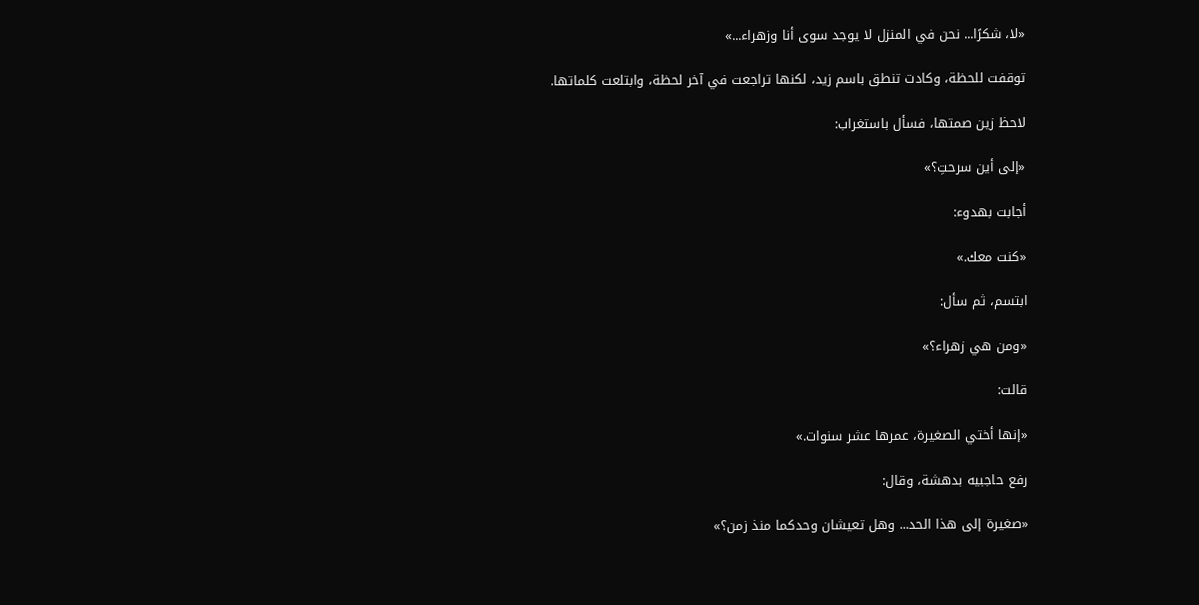«لا، شكرًا... نحن في المنزل لا يوجد سوى أنا وزهراء...»

توقفت للحظة، وكادت تنطق باسم زيد، لكنها تراجعت في آخر لحظة، وابتلعت كلماتها.

لاحظ زين صمتها، فسأل باستغراب:

«إلى أين سرحتِ؟»

أجابت بهدوء:

«كنت معك.»

ابتسم، ثم سأل:

«ومن هي زهراء؟»

قالت:

«إنها أختي الصغيرة، عمرها عشر سنوات.»

رفع حاجبيه بدهشة، وقال:

«صغيرة إلى هذا الحد... وهل تعيشان وحدكما منذ زمن؟»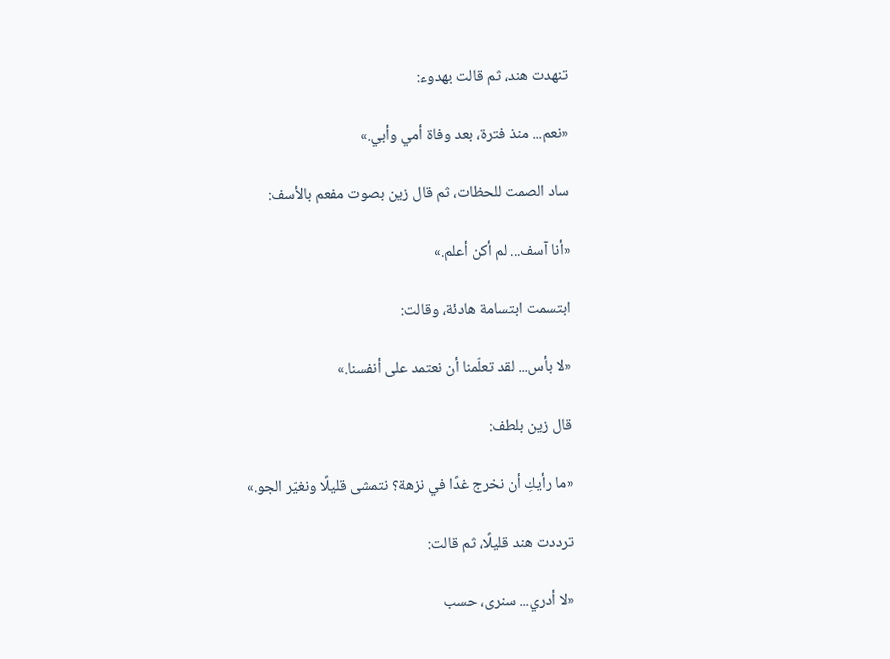تنهدت هند، ثم قالت بهدوء:

«نعم... منذ فترة، بعد وفاة أمي وأبي.»

ساد الصمت للحظات، ثم قال زين بصوت مفعم بالأسف:

«أنا آسف... لم أكن أعلم.»

ابتسمت ابتسامة هادئة، وقالت:

«لا بأس... لقد تعلّمنا أن نعتمد على أنفسنا.»

قال زين بلطف:

«ما رأيكِ أن نخرج غدًا في نزهة؟ نتمشى قليلًا ونغيّر الجو.»

ترددت هند قليلًا، ثم قالت:

«لا أدري... سنرى، حسب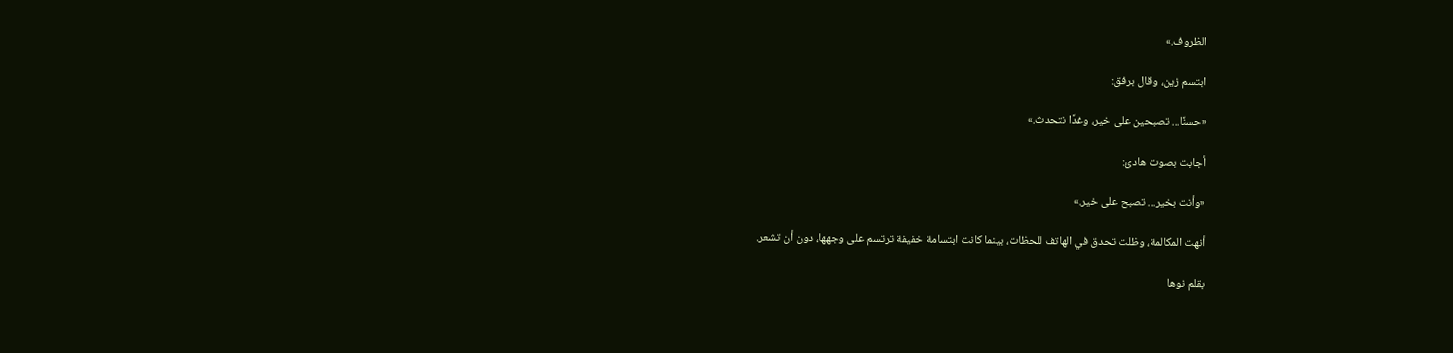الظروف.»

ابتسم زين، وقال برفق:

«حسنًا... تصبحين على خير، وغدًا نتحدث.»

أجابت بصوت هادئ:

«وأنت بخير... تصبح على خير.»

أنهت المكالمة، وظلت تحدق في الهاتف للحظات، بينما كانت ابتسامة خفيفة ترتسم على وجهها، دون أن تشعر.

بقلم نوها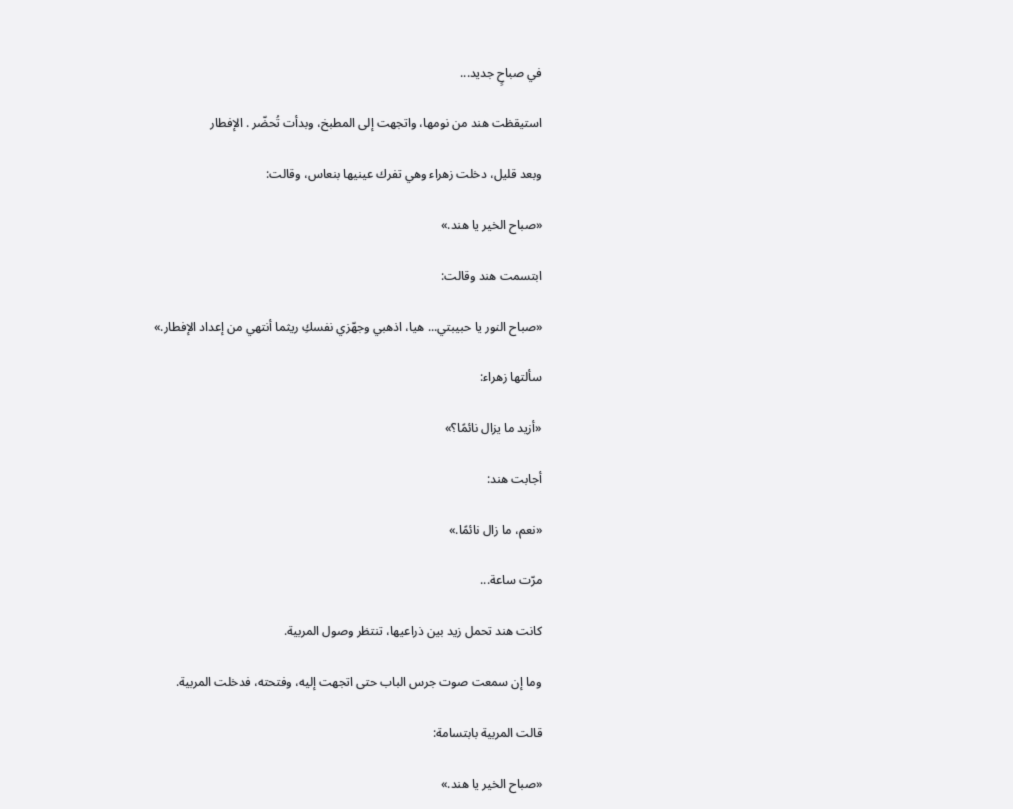في صباحٍ جديد...

استيقظت هند من نومها، واتجهت إلى المطبخ، وبدأت تُحضّر . الإفطار

وبعد قليل، دخلت زهراء وهي تفرك عينيها بنعاس، وقالت:

«صباح الخير يا هند.»

ابتسمت هند وقالت:

«صباح النور يا حبيبتي... هيا، اذهبي وجهّزي نفسكِ ريثما أنتهي من إعداد الإفطار.»

سألتها زهراء:

«أزيد ما يزال نائمًا؟»

أجابت هند:

«نعم، ما زال نائمًا.»

مرّت ساعة...

كانت هند تحمل زيد بين ذراعيها، تنتظر وصول المربية.

وما إن سمعت صوت جرس الباب حتى اتجهت إليه، وفتحته، فدخلت المربية.

قالت المربية بابتسامة:

«صباح الخير يا هند.»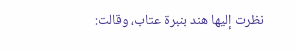نظرت إليها هند بنبرة عتاب، وقالت: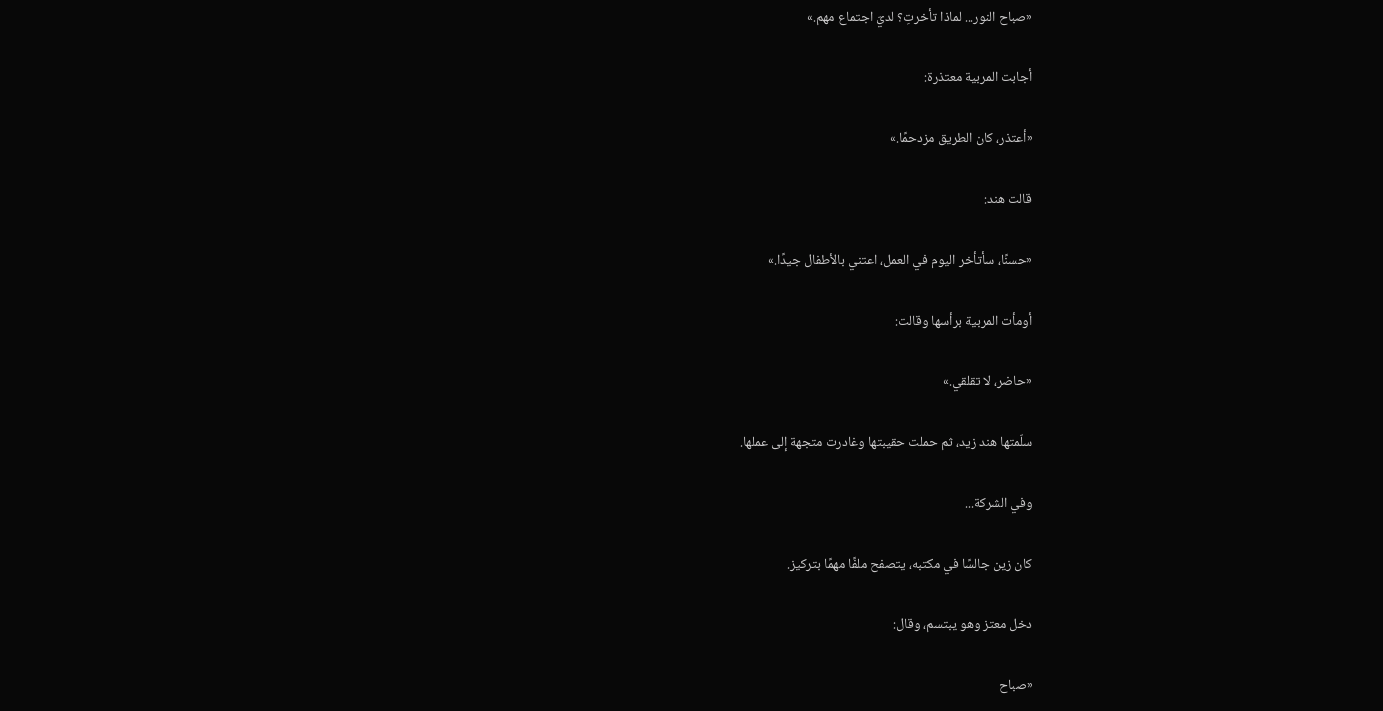«صباح النور... لماذا تأخرتِ؟ لديّ اجتماع مهم.»

أجابت المربية معتذرة:

«أعتذر، كان الطريق مزدحمًا.»

قالت هند:

«حسنًا، سأتأخر اليوم في العمل، اعتني بالأطفال جيدًا.»

أومأت المربية برأسها وقالت:

«حاضر، لا تقلقي.»

سلّمتها هند زيد، ثم حملت حقيبتها وغادرت متجهة إلى عملها.

وفي الشركة...

كان زين جالسًا في مكتبه، يتصفح ملفًا مهمًا بتركيز.

دخل معتز وهو يبتسم، وقال:

«صباح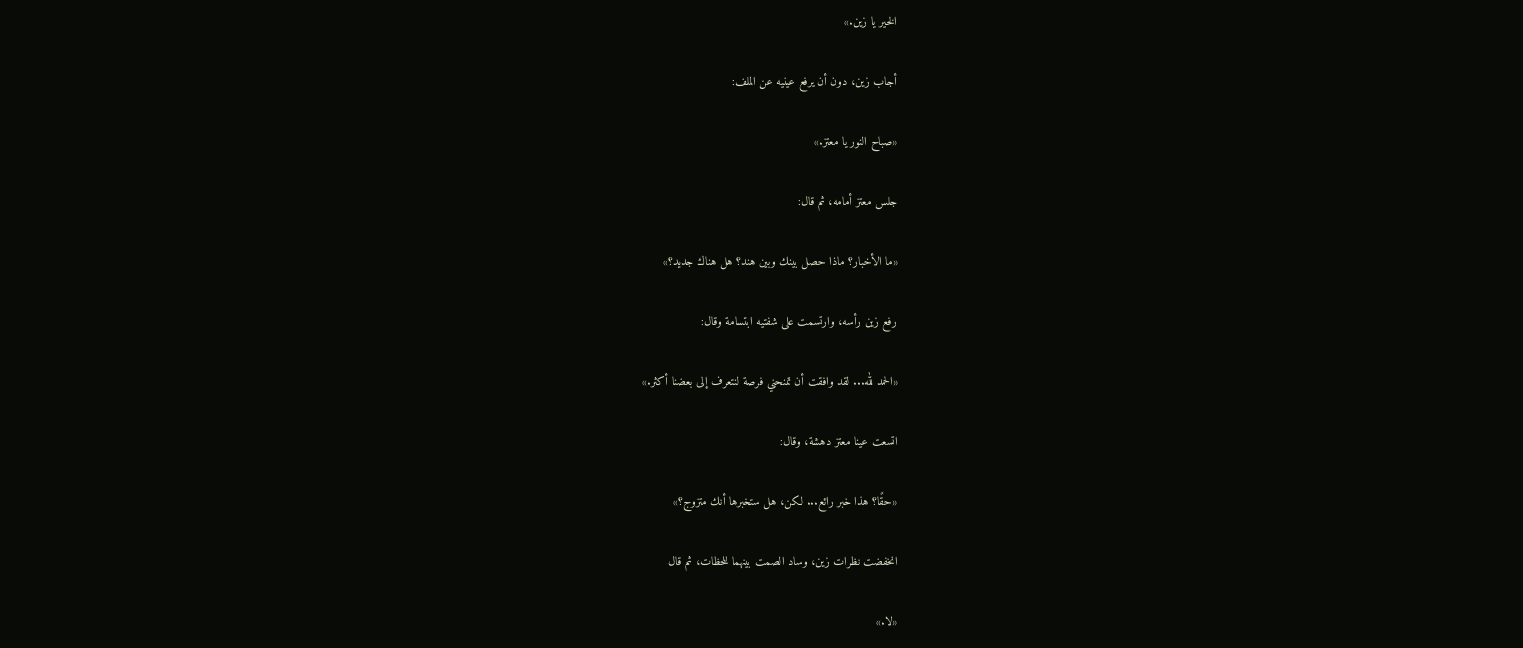الخير يا زين.»

أجاب زين، دون أن يرفع عينيه عن الملف:

«صباح النور يا معتز.»

جلس معتز أمامه، ثم قال:

«ما الأخبار؟ ماذا حصل بينك وبين هند؟ هل هناك جديد؟»

رفع زين رأسه، وارتسمت على شفتيه ابتسامة وقال:

«الحمد لله... لقد وافقت أن تمنحني فرصة لنتعرف إلى بعضنا أكثر.»

اتسعت عينا معتز دهشة، وقال:

«حقًا؟ هذا خبر رائع... لكن، هل ستخبرها أنك متزوج؟»

انخفضت نظرات زين، وساد الصمت بينهما للحظات، ثم قال

«لا.»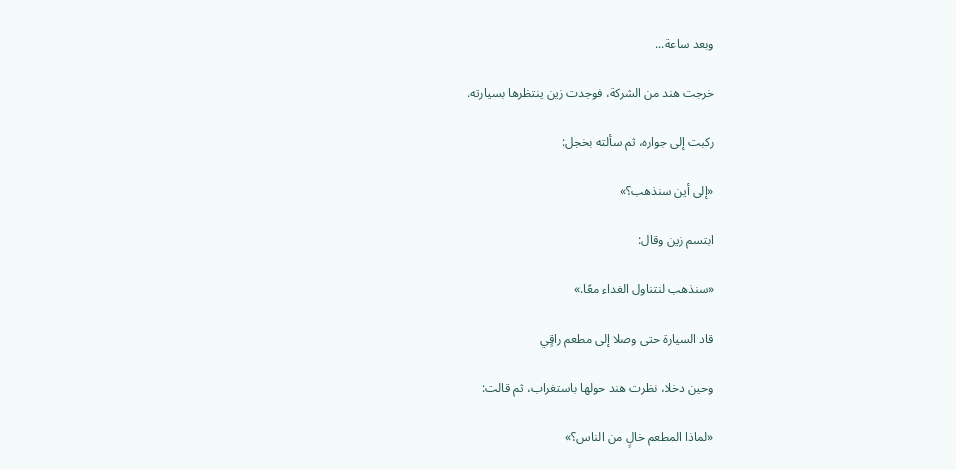وبعد ساعة...

خرجت هند من الشركة، فوجدت زين ينتظرها بسيارته.

ركبت إلى جواره، ثم سألته بخجل:

«إلى أين سنذهب؟»

ابتسم زين وقال:

«سنذهب لنتناول الغداء معًا.»

قاد السيارة حتى وصلا إلى مطعم راقٍي

وحين دخلا، نظرت هند حولها باستغراب، ثم قالت:

«لماذا المطعم خالٍ من الناس؟»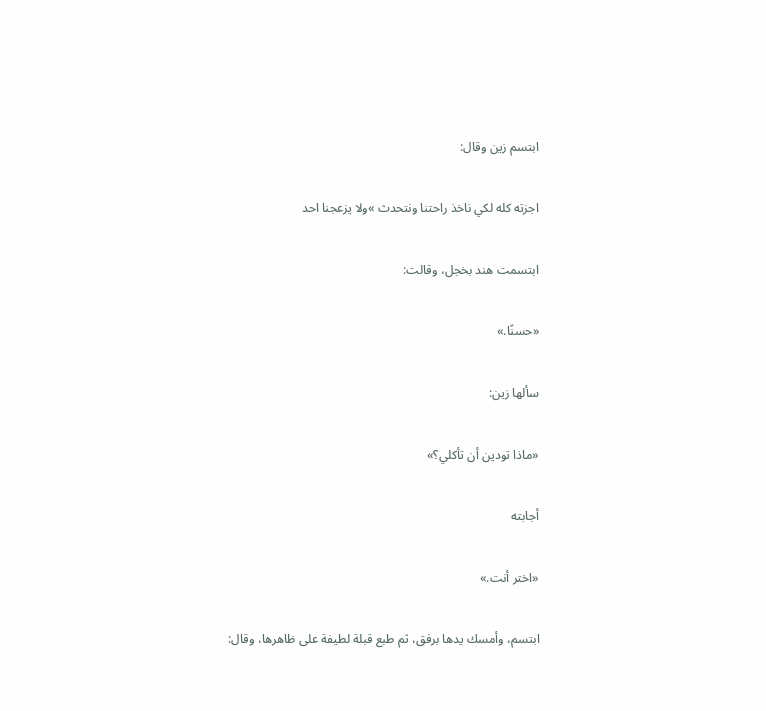ابتسم زين وقال:

اجزته كله لكي ناخذ راحتنا ونتحدث »ولا يزعجنا احد

ابتسمت هند بخجل، وقالت:

«حسنًا.»

سألها زين:

«ماذا تودين أن تأكلي؟»

أجابته

«اختر أنت.»

ابتسم، وأمسك يدها برفق، ثم طبع قبلة لطيفة على ظاهرها، وقال: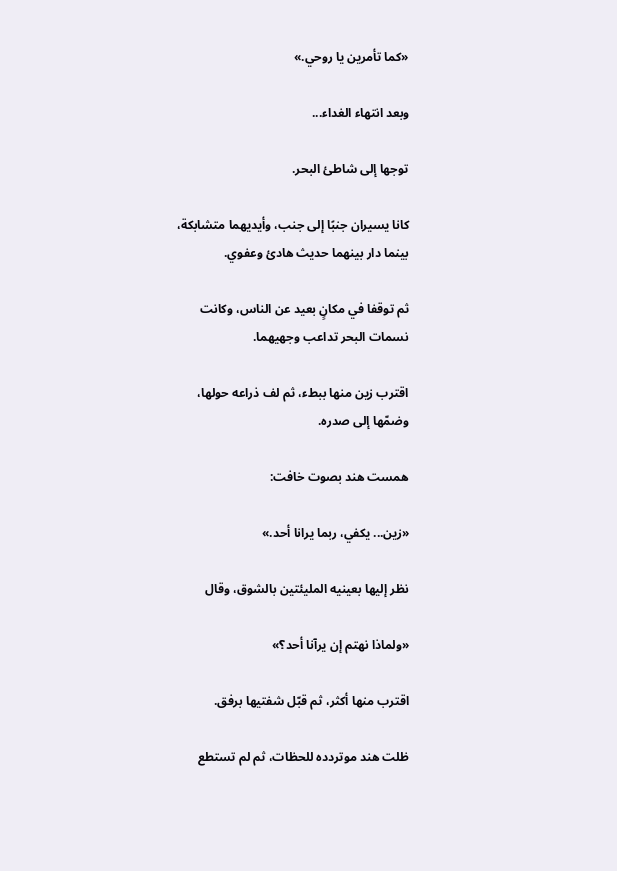«كما تأمرين يا روحي.»

وبعد انتهاء الغداء...

توجها إلى شاطئ البحر.

كانا يسيران جنبًا إلى جنب، وأيديهما متشابكة، بينما دار بينهما حديث هادئ وعفوي.

ثم توقفا في مكانٍ بعيد عن الناس، وكانت نسمات البحر تداعب وجهيهما.

اقترب زين منها ببطء، ثم لف ذراعه حولها، وضمّها إلى صدره.

همست هند بصوت خافت:

«زين... يكفي، ربما يرانا أحد.»

نظر إليها بعينيه المليئتين بالشوق، وقال

«ولماذا نهتم إن يرآنا أحد؟»

اقترب منها أكثر، ثم قبّل شفتيها برفق.

ظلت هند موتردده للحظات، ثم لم تستطع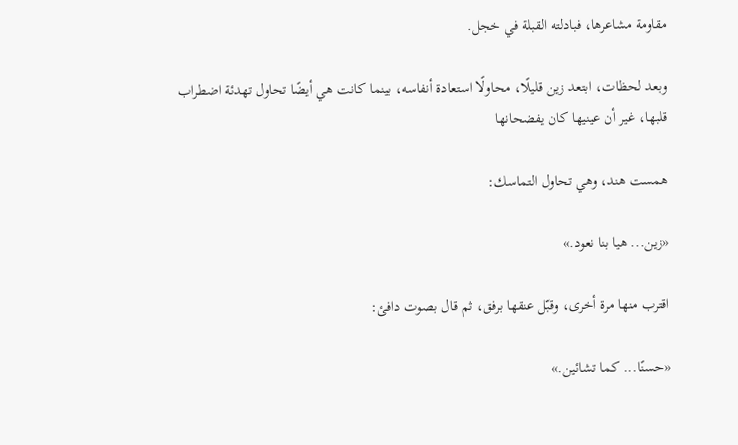مقاومة مشاعرها، فبادلته القبلة في خجل.

وبعد لحظات، ابتعد زين قليلًا، محاولًا استعادة أنفاسه، بينما كانت هي أيضًا تحاول تهدئة اضطراب قلبها، غير أن عينيها كان يفضحانها

همست هند، وهي تحاول التماسك:

«زين... هيا بنا نعود.»

اقترب منها مرة أخرى، وقبّل عنقها برفق، ثم قال بصوت دافئ:

«حسنًا... كما تشائين.»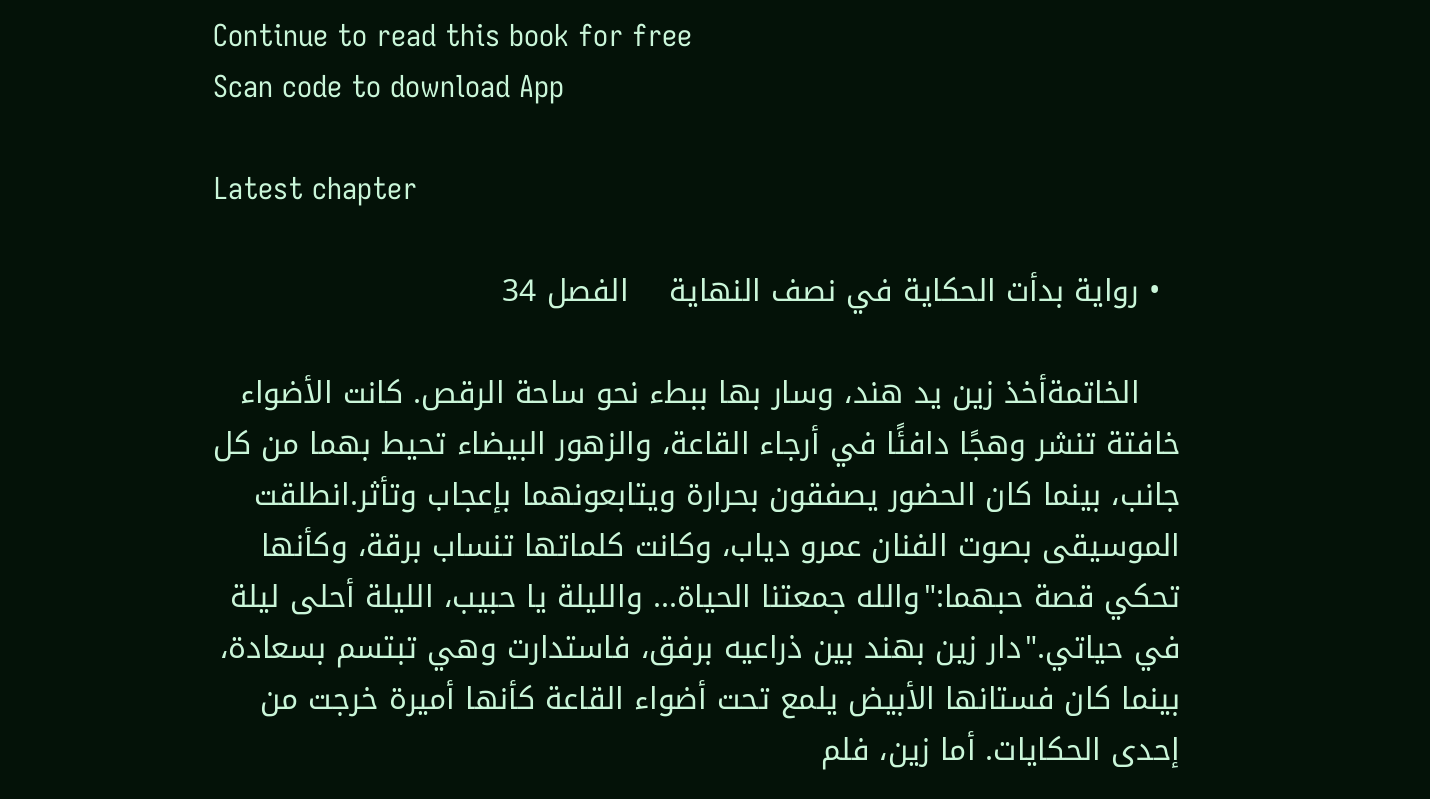Continue to read this book for free
Scan code to download App

Latest chapter

  • رواية بدأت الحكاية في نصف النهاية    الفصل 34

    الخاتمةأخذ زين يد هند، وسار بها ببطء نحو ساحة الرقص. كانت الأضواء خافتة تنشر وهجًا دافئًا في أرجاء القاعة، والزهور البيضاء تحيط بهما من كل جانب، بينما كان الحضور يصفقون بحرارة ويتابعونهما بإعجاب وتأثر.انطلقت الموسيقى بصوت الفنان عمرو دياب، وكانت كلماتها تنساب برقة، وكأنها تحكي قصة حبهما:"والله جمعتنا الحياة... والليلة يا حبيب، الليلة أحلى ليلة في حياتي."دار زين بهند بين ذراعيه برفق، فاستدارت وهي تبتسم بسعادة، بينما كان فستانها الأبيض يلمع تحت أضواء القاعة كأنها أميرة خرجت من إحدى الحكايات. أما زين، فلم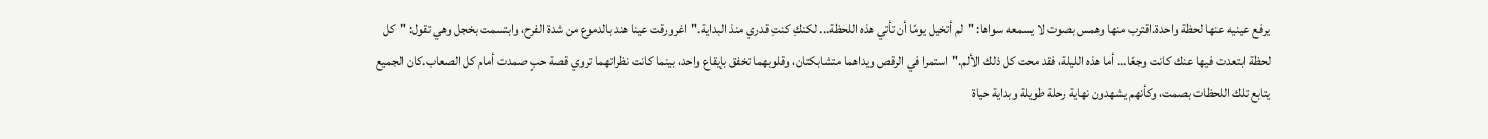يرفع عينيه عنها لحظة واحدة.اقترب منها وهمس بصوت لا يسمعه سواها: "لم أتخيل يومًا أن تأتي هذه اللحظة... لكنكِ كنتِ قدري منذ البداية."اغرورقت عينا هند بالدموع من شدة الفرح، وابتسمت بخجل وهي تقول: "كل لحظة ابتعدت فيها عنك كانت وجعًا... أما هذه الليلة، فقد محت كل ذلك الألم."استمرا في الرقص ويداهما متشابكتان، وقلوبهما تخفق بإيقاع واحد، بينما كانت نظراتهما تروي قصة حبٍ صمدت أمام كل الصعاب.كان الجميع يتابع تلك اللحظات بصمت، وكأنهم يشهدون نهاية رحلة طويلة وبداية حياة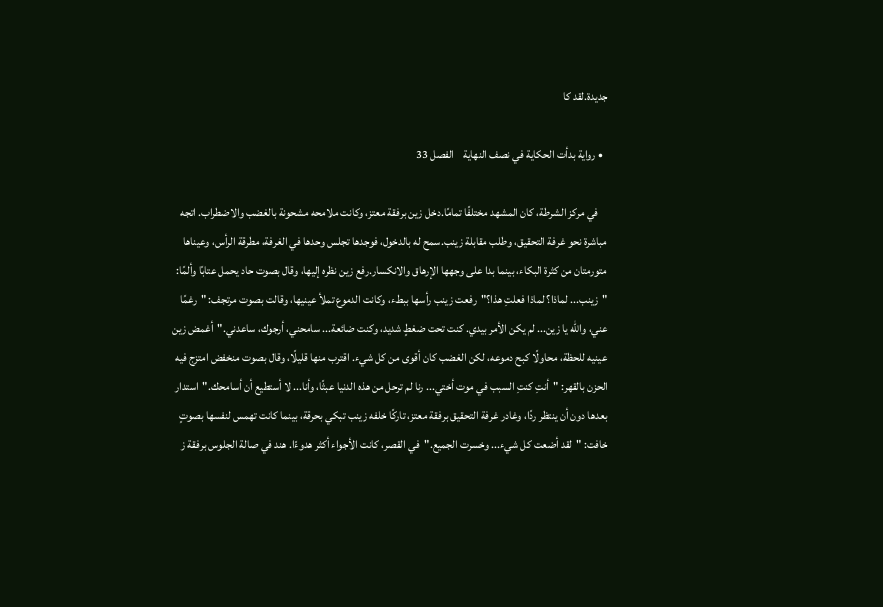جديدة.لقد كا

  • رواية بدأت الحكاية في نصف النهاية    الفصل 33

    في مركز الشرطة، كان المشهد مختلفًا تمامًا.دخل زين برفقة معتز، وكانت ملامحه مشحونة بالغضب والاضطراب. اتجه مباشرة نحو غرفة التحقيق، وطلب مقابلة زينب.سمح له بالدخول، فوجدها تجلس وحدها في الغرفة، مطرقة الرأس، وعيناها متورمتان من كثرة البكاء، بينما بدا على وجهها الإرهاق والانكسار.رفع زين نظره إليها، وقال بصوت حاد يحمل عتابًا وألمًا: "زينب... لماذا؟ لماذا فعلتِ هذا؟"رفعت زينب رأسها ببطء، وكانت الدموع تملأ عينيها، وقالت بصوت مرتجف: "رغمًا عني، والله يا زين... لم يكن الأمر بيدي. كنت تحت ضغطٍ شديد، وكنت ضائعة... سامحني، أرجوك، ساعدني."أغمض زين عينيه للحظة، محاولًا كبح دموعه، لكن الغضب كان أقوى من كل شيء. اقترب منها قليلًا، وقال بصوت منخفض امتزج فيه الحزن بالقهر: "أنتِ كنتِ السبب في موت أختي... رنا لم ترحل من هذه الدنيا عبثًا، وأنا... لا أستطيع أن أسامحك."استدار بعدها دون أن ينتظر ردًا، وغادر غرفة التحقيق برفقة معتز، تاركًا خلفه زينب تبكي بحرقة، بينما كانت تهمس لنفسها بصوتٍ خافت: "لقد أضعت كل شيء... وخسرت الجميع."في القصر، كانت الأجواء أكثر هدوءًا. هند في صالة الجلوس برفقة ز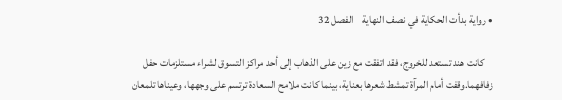• رواية بدأت الحكاية في نصف النهاية    الفصل 32

    كانت هند تستعد للخروج، فقد اتفقت مع زين على الذهاب إلى أحد مراكز التسوق لشراء مستلزمات حفل زفافهما.وقفت أمام المرآة تمشط شعرها بعناية، بينما كانت ملامح السعادة ترتسم على وجهها، وعيناها تلمعان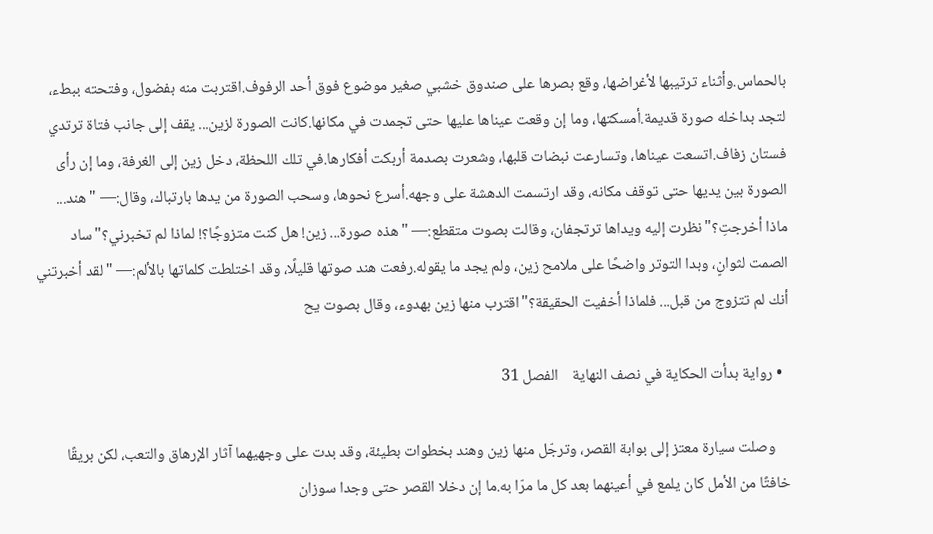بالحماس.وأثناء ترتيبها لأغراضها، وقع بصرها على صندوق خشبي صغير موضوع فوق أحد الرفوف.اقتربت منه بفضول، وفتحته ببطء، لتجد بداخله صورة قديمة.أمسكتها، وما إن وقعت عيناها عليها حتى تجمدت في مكانها.كانت الصورة لزين... يقف إلى جانب فتاة ترتدي فستان زفاف.اتسعت عيناها، وتسارعت نبضات قلبها، وشعرت بصدمة أربكت أفكارها.في تلك اللحظة، دخل زين إلى الغرفة، وما إن رأى الصورة بين يديها حتى توقف مكانه، وقد ارتسمت الدهشة على وجهه.أسرع نحوها، وسحب الصورة من يدها بارتباك، وقال:— "هند... ماذا أخرجتِ؟"نظرت إليه ويداها ترتجفان، وقالت بصوت متقطع:— "هذه صورة... زين! هل كنت متزوجًا؟! لماذا لم تخبرني؟"ساد الصمت لثوانٍ، وبدا التوتر واضحًا على ملامح زين، ولم يجد ما يقوله.رفعت هند صوتها قليلًا، وقد اختلطت كلماتها بالألم:— "لقد أخبرتني أنك لم تتزوج من قبل... فلماذا أخفيت الحقيقة؟"اقترب منها زين بهدوء، وقال بصوت يح

  • رواية بدأت الحكاية في نصف النهاية    الفصل 31

    وصلت سيارة معتز إلى بوابة القصر، وترجّل منها زين وهند بخطوات بطيئة، وقد بدت على وجهيهما آثار الإرهاق والتعب، لكن بريقًا خافتًا من الأمل كان يلمع في أعينهما بعد كل ما مرّا به.ما إن دخلا القصر حتى وجدا سوزان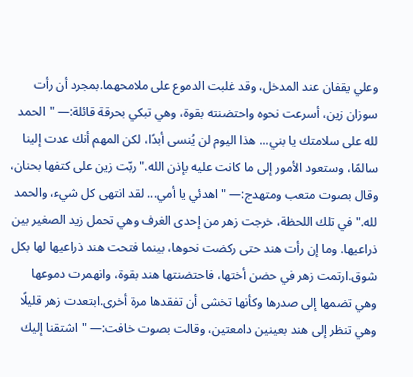وعلي يقفان عند المدخل، وقد غلبت الدموع على ملامحهما.بمجرد أن رأت سوزان زين، أسرعت نحوه واحتضنته بقوة، وهي تبكي بحرقة قائلة:— "الحمد لله على سلامتك يا بني... هذا اليوم لن يُنسى أبدًا، لكن المهم أنك عدت إلينا سالمًا، وستعود الأمور إلى ما كانت عليه بإذن الله."ربّت زين على كتفها بحنان، وقال بصوت متعب ومتهدج:— "اهدئي يا أمي... لقد انتهى كل شيء، والحمد لله."في تلك اللحظة، خرجت زهر من إحدى الغرف وهي تحمل زيد الصغير بين ذراعيها. وما إن رأت هند حتى ركضت نحوها، بينما فتحت هند ذراعيها لها بكل شوق.ارتمت زهر في حضن أختها، فاحتضنتها هند بقوة، وانهمرت دموعها وهي تضمها إلى صدرها وكأنها تخشى أن تفقدها مرة أخرى.ابتعدت زهر قليلًا وهي تنظر إلى هند بعينين دامعتين، وقالت بصوت خافت:— "اشتقنا إليك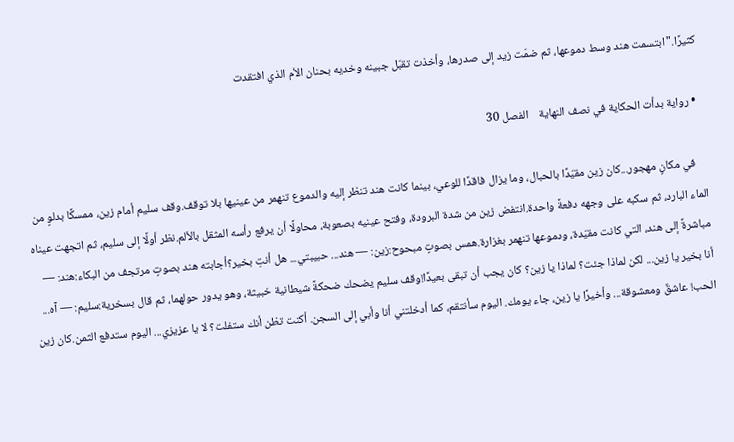كثيرًا."ابتسمت هند وسط دموعها، ثم ضمّت زيد إلى صدرها، وأخذت تقبّل جبينه وخديه بحنان الأم الذي افتقدت

  • رواية بدأت الحكاية في نصف النهاية    الفصل 30

    في مكانٍ مهجور...كان زين مقيّدًا بالحبال، وما يزال فاقدًا للوعي، بينما كانت هند تنظر إليه والدموع تنهمر من عينيها بلا توقف.وقف سليم أمام زين، ممسكًا بدلوٍ من الماء البارد، ثم سكبه على وجهه دفعةً واحدة.انتفض زين من شدة البرودة، وفتح عينيه بصعوبة، محاولًا أن يرفع رأسه المثقل بالألم.نظر أولًا إلى سليم، ثم اتجهت عيناه مباشرةً إلى هند، التي كانت مقيّدة، ودموعها تنهمر بغزارة.همس بصوتٍ مبحوح:زين: — هند... حبيبتي... هل أنتِ بخير؟أجابته هند بصوتٍ مرتجف من البكاء:هند: — أنا بخير يا زين... لكن لماذا جئت؟ لماذا يا زين؟ كان يجب أن تبقى بعيدًا!وقف سليم يضحك ضحكةً شيطانية خبيثة، وهو يدور حولهما، ثم قال بسخرية:سليم: — آه... الحب! عاشقٌ ومعشوقة... وأخيرًا يا زين، جاء يومك. اليوم سأنتقم، كما أدخلتني أنا وأبي إلى السجن. أكنت تظن أنك ستفلت؟ لا يا عزيزي... اليوم ستدفع الثمن.كان زين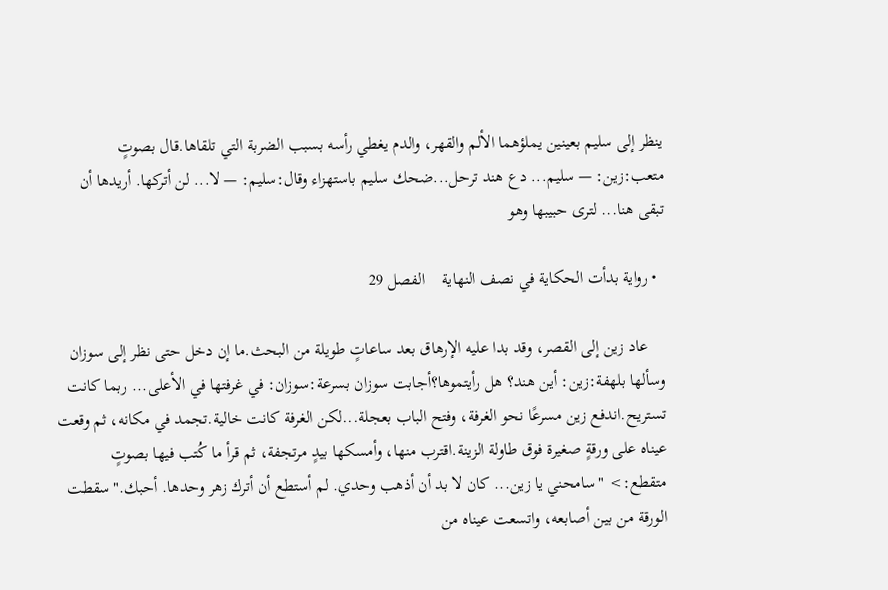ينظر إلى سليم بعينين يملؤهما الألم والقهر، والدم يغطي رأسه بسبب الضربة التي تلقاها.قال بصوتٍ متعب:زين: — سليم... دع هند ترحل...ضحك سليم باستهزاء وقال:سليم: — لا... لن أتركها. أريدها أن تبقى هنا... لترى حبيبها وهو

  • رواية بدأت الحكاية في نصف النهاية    الفصل 29

    عاد زين إلى القصر، وقد بدا عليه الإرهاق بعد ساعاتٍ طويلة من البحث.ما إن دخل حتى نظر إلى سوزان وسألها بلهفة:زين: أين هند؟ هل رأيتموها؟أجابت سوزان بسرعة:سوزان: في غرفتها في الأعلى... ربما كانت تستريح.اندفع زين مسرعًا نحو الغرفة، وفتح الباب بعجلة...لكن الغرفة كانت خالية.تجمد في مكانه، ثم وقعت عيناه على ورقةٍ صغيرة فوق طاولة الزينة.اقترب منها، وأمسكها بيدٍ مرتجفة، ثم قرأ ما كُتب فيها بصوتٍ متقطع:> "سامحني يا زين... كان لا بد أن أذهب وحدي. لم أستطع أن أترك زهر وحدها. أحبك."سقطت الورقة من بين أصابعه، واتسعت عيناه من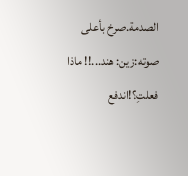الصدمة.صرخ بأعلى صوته:زين: هند...!! ماذا فعلتِ؟!اندفع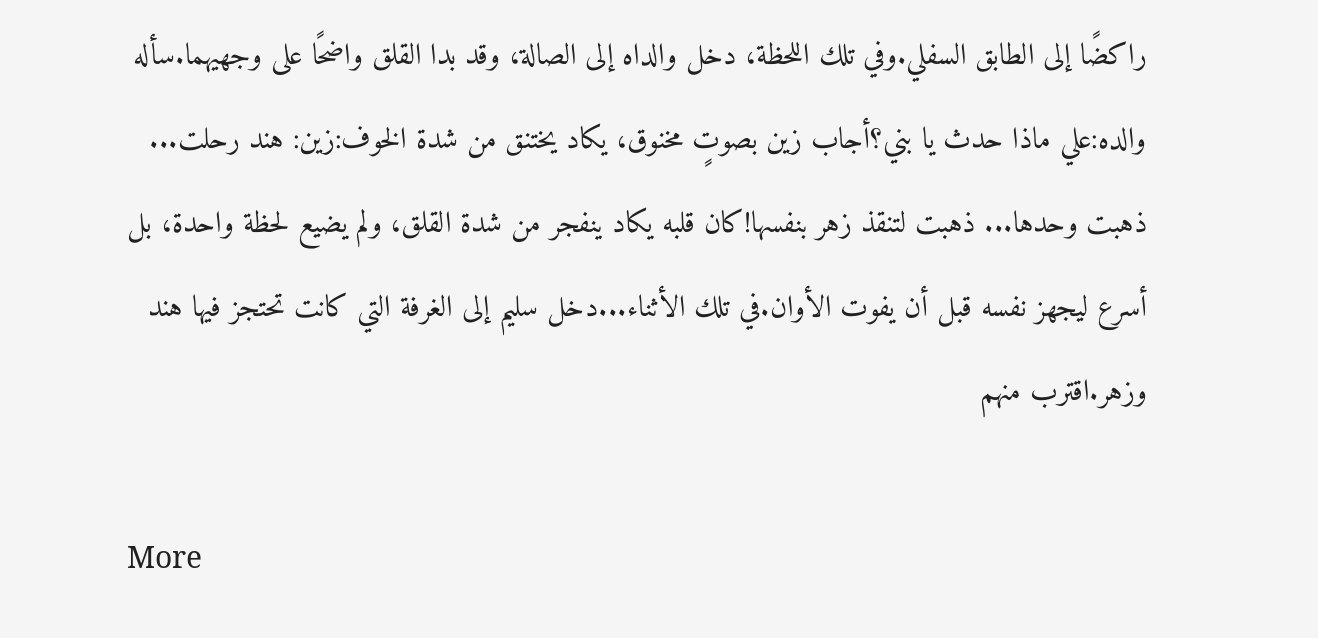راكضًا إلى الطابق السفلي.وفي تلك اللحظة، دخل والداه إلى الصالة، وقد بدا القلق واضحًا على وجهيهما.سأله والده:علي ماذا حدث يا بني؟أجاب زين بصوتٍ مخنوق، يكاد يختنق من شدة الخوف:زين: هند رحلت... ذهبت وحدها... ذهبت لتنقذ زهر بنفسها!كان قلبه يكاد ينفجر من شدة القلق، ولم يضيع لحظة واحدة، بل أسرع ليجهز نفسه قبل أن يفوت الأوان.في تلك الأثناء...دخل سليم إلى الغرفة التي كانت تحتجز فيها هند وزهر.اقترب منهم

More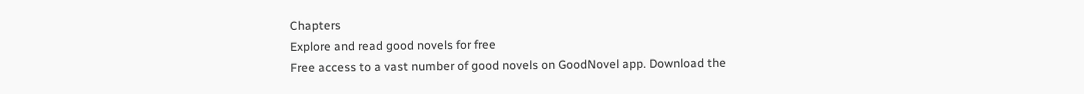Chapters
Explore and read good novels for free
Free access to a vast number of good novels on GoodNovel app. Download the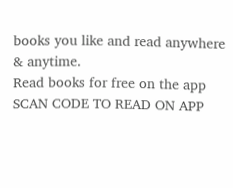books you like and read anywhere & anytime.
Read books for free on the app
SCAN CODE TO READ ON APP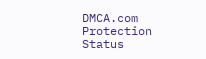DMCA.com Protection Status